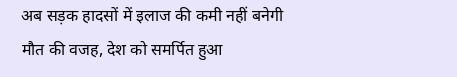अब सड़क हादसों में इलाज की कमी नहीं बनेगी मौत की वजह, देश को समर्पित हुआ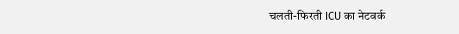चलती-फिरती ICU का नेटवर्क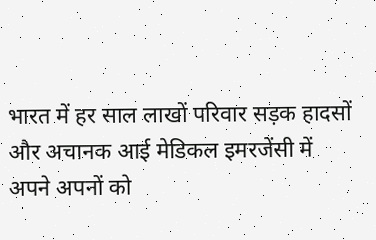भारत में हर साल लाखों परिवार सड़क हादसों और अचानक आई मेडिकल इमरजेंसी में अपने अपनों को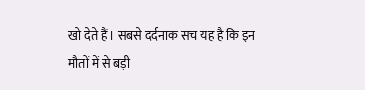खो देते हैं। सबसे दर्दनाक सच यह है कि इन मौतों में से बड़ी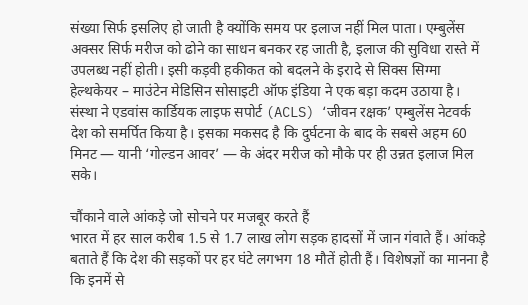संख्या सिर्फ इसलिए हो जाती है क्योंकि समय पर इलाज नहीं मिल पाता। एम्बुलेंस अक्सर सिर्फ मरीज को ढोने का साधन बनकर रह जाती है, इलाज की सुविधा रास्ते में उपलब्ध नहीं होती। इसी कड़वी हकीकत को बदलने के इरादे से सिक्स सिग्मा हेल्थकेयर – माउंटेन मेडिसिन सोसाइटी ऑफ इंडिया ने एक बड़ा कदम उठाया है।
संस्था ने एडवांस कार्डियक लाइफ सपोर्ट (ACLS) ‘जीवन रक्षक’ एम्बुलेंस नेटवर्क देश को समर्पित किया है। इसका मकसद है कि दुर्घटना के बाद के सबसे अहम 60 मिनट — यानी ‘गोल्डन आवर’ — के अंदर मरीज को मौके पर ही उन्नत इलाज मिल सके।

चौंकाने वाले आंकड़े जो सोचने पर मजबूर करते हैं
भारत में हर साल करीब 1.5 से 1.7 लाख लोग सड़क हादसों में जान गंवाते हैं। आंकड़े बताते हैं कि देश की सड़कों पर हर घंटे लगभग 18 मौतें होती हैं। विशेषज्ञों का मानना है कि इनमें से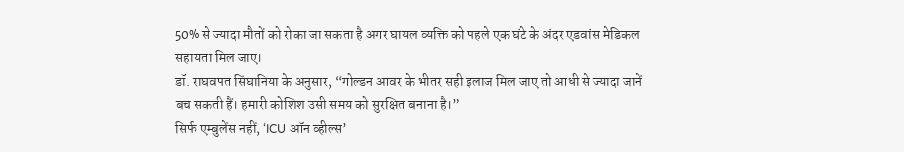50% से ज्यादा मौतों को रोका जा सकता है अगर घायल व्यक्ति को पहले एक घंटे के अंदर एडवांस मेडिकल सहायता मिल जाए।
डॉ. राघवपत सिंघानिया के अनुसार, “गोल्डन आवर के भीतर सही इलाज मिल जाए तो आधी से ज्यादा जानें बच सकती हैं। हमारी कोशिश उसी समय को सुरक्षित बनाना है।”
सिर्फ एम्बुलेंस नहीं, ‘ICU ऑन व्हील्स’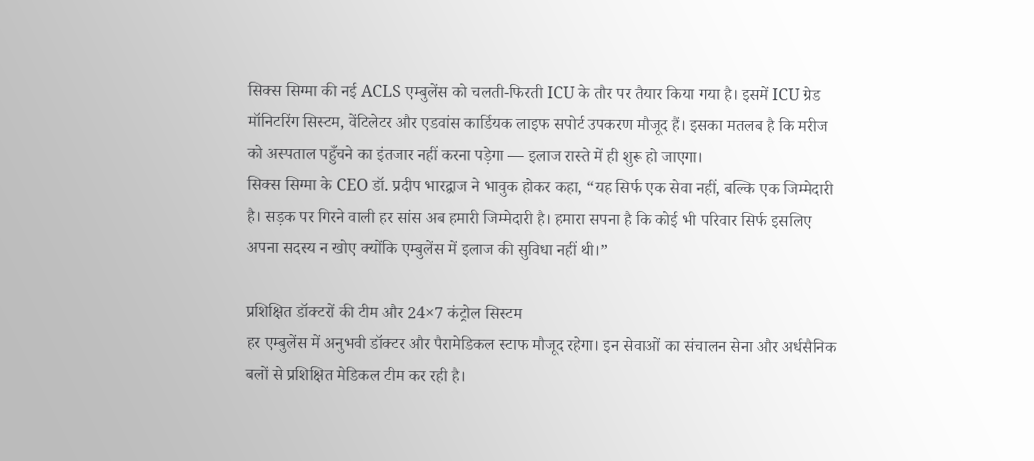सिक्स सिग्मा की नई ACLS एम्बुलेंस को चलती-फिरती ICU के तौर पर तैयार किया गया है। इसमें ICU ग्रेड मॉनिटरिंग सिस्टम, वेंटिलेटर और एडवांस कार्डियक लाइफ सपोर्ट उपकरण मौजूद हैं। इसका मतलब है कि मरीज को अस्पताल पहुँचने का इंतजार नहीं करना पड़ेगा — इलाज रास्ते में ही शुरू हो जाएगा।
सिक्स सिग्मा के CEO डॉ. प्रदीप भारद्वाज ने भावुक होकर कहा, “यह सिर्फ एक सेवा नहीं, बल्कि एक जिम्मेदारी है। सड़क पर गिरने वाली हर सांस अब हमारी जिम्मेदारी है। हमारा सपना है कि कोई भी परिवार सिर्फ इसलिए अपना सदस्य न खोए क्योंकि एम्बुलेंस में इलाज की सुविधा नहीं थी।”

प्रशिक्षित डॉक्टरों की टीम और 24×7 कंट्रोल सिस्टम
हर एम्बुलेंस में अनुभवी डॉक्टर और पैरामेडिकल स्टाफ मौजूद रहेगा। इन सेवाओं का संचालन सेना और अर्धसैनिक बलों से प्रशिक्षित मेडिकल टीम कर रही है।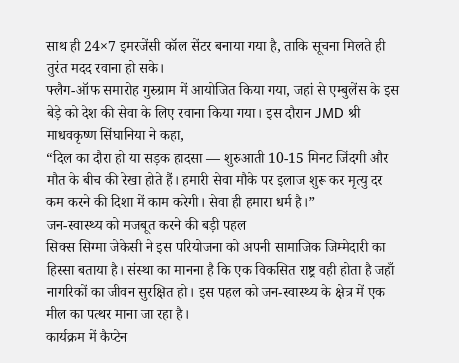साथ ही 24×7 इमरजेंसी कॉल सेंटर बनाया गया है, ताकि सूचना मिलते ही तुरंत मदद रवाना हो सके।
फ्लैग-ऑफ समारोह गुरुग्राम में आयोजित किया गया, जहां से एम्बुलेंस के इस बेड़े को देश की सेवा के लिए रवाना किया गया। इस दौरान JMD श्री माधवकृष्ण सिंघानिया ने कहा,
“दिल का दौरा हो या सड़क हादसा — शुरुआती 10-15 मिनट जिंदगी और मौत के बीच की रेखा होते हैं। हमारी सेवा मौके पर इलाज शुरू कर मृत्यु दर कम करने की दिशा में काम करेगी। सेवा ही हमारा धर्म है।”
जन-स्वास्थ्य को मजबूत करने की बड़ी पहल
सिक्स सिग्मा जेकेसी ने इस परियोजना को अपनी सामाजिक जिम्मेदारी का हिस्सा बताया है। संस्था का मानना है कि एक विकसित राष्ट्र वही होता है जहाँ नागरिकों का जीवन सुरक्षित हो। इस पहल को जन-स्वास्थ्य के क्षेत्र में एक मील का पत्थर माना जा रहा है।
कार्यक्रम में कैप्टेन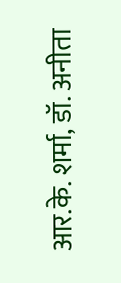आर.के. शर्मा, डॉ. अनीता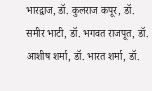भारद्वाज, डॉ. कुलराज कपूर, डॉ. समीर भाटी, डॉ. भगवत राजपूत, डॉ. आशीष शर्मा, डॉ. भारत शर्मा, डॉ.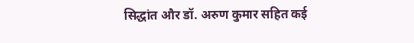सिद्धांत और डॉ. अरुण कुमार सहित कई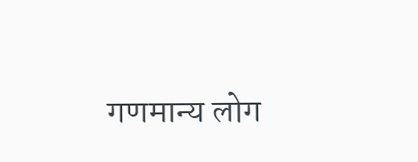गणमान्य लोग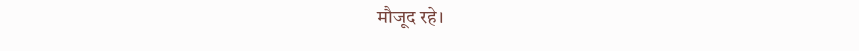मौजूद रहे।